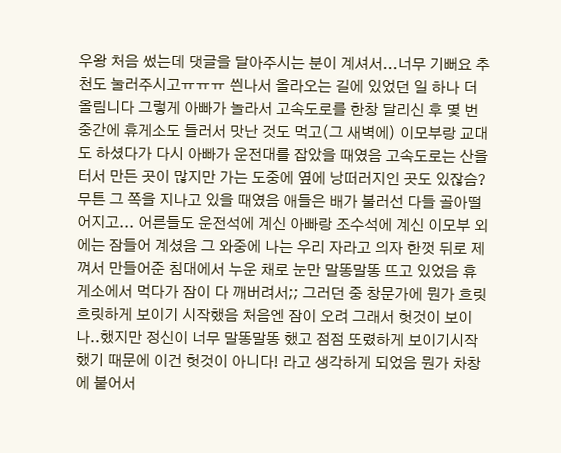우왕 처음 썼는데 댓글을 달아주시는 분이 계셔서...너무 기뻐요 추천도 눌러주시고ㅠㅠㅠ 씐나서 올라오는 길에 있었던 일 하나 더 올림니다 그렇게 아빠가 놀라서 고속도로를 한창 달리신 후 몇 번 중간에 휴게소도 들러서 맛난 것도 먹고(그 새벽에) 이모부랑 교대도 하셨다가 다시 아빠가 운전대를 잡았을 때였음 고속도로는 산을 터서 만든 곳이 많지만 가는 도중에 옆에 낭떠러지인 곳도 있잖슴? 무튼 그 쪽을 지나고 있을 때였음 애들은 배가 불러선 다들 골아떨어지고... 어른들도 운전석에 계신 아빠랑 조수석에 계신 이모부 외에는 잠들어 계셨음 그 와중에 나는 우리 자라고 의자 한껏 뒤로 제껴서 만들어준 침대에서 누운 채로 눈만 말똥말똥 뜨고 있었음 휴게소에서 먹다가 잠이 다 깨버려서;; 그러던 중 창문가에 뭔가 흐릿흐릿하게 보이기 시작했음 처음엔 잠이 오려 그래서 헛것이 보이나..했지만 정신이 너무 말똥말똥 했고 점점 또렸하게 보이기시작했기 때문에 이건 헛것이 아니다! 라고 생각하게 되었음 뭔가 차창에 붙어서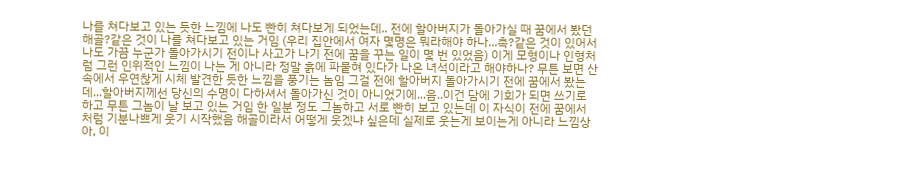나를 쳐다보고 있는 듯한 느낌에 나도 빤히 쳐다보게 되었는데.. 전에 할아버지가 돌아가실 때 꿈에서 봤던 해골?같은 것이 나를 쳐다보고 있는 거임 (우리 집안에서 여자 몇명은 뭐라해야 하나...촉?같은 것이 있어서 나도 가끔 누군가 돌아가시기 전이나 사고가 나기 전에 꿈을 꾸는 일이 몇 번 있었음) 이게 모형이나 인형처럼 그런 인위적인 느낌이 나는 게 아니라 정말 흙에 파뭍혀 있다가 나온 녀석이라고 해야하나? 무튼 보면 산속에서 우연찮게 시체 발견한 듯한 느낌을 풍기는 놈임 그걸 전에 할아버지 돌아가시기 전에 꿈에서 봤는데...할아버지께선 당신의 수명이 다하셔서 돌아가신 것이 아니었기에...음..이건 담에 기회가 되면 쓰기로 하고 무튼 그놈이 날 보고 있는 거임 한 일분 정도 그놈하고 서로 빤히 보고 있는데 이 자식이 전에 꿈에서 처럼 기분나쁘게 웃기 시작했음 해골이라서 어떻게 웃겠냐 싶은데 실제로 웃는게 보이는게 아니라 느낌상 아, 이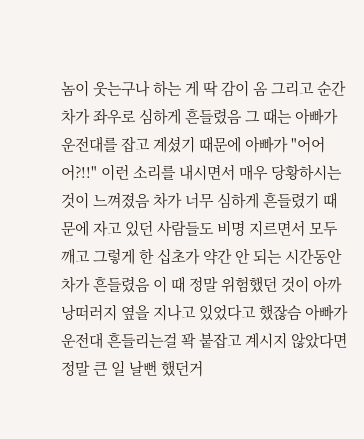놈이 웃는구나 하는 게 딱 감이 옴 그리고 순간 차가 좌우로 심하게 흔들렸음 그 때는 아빠가 운전대를 잡고 계셨기 때문에 아빠가 "어어어?!!" 이런 소리를 내시면서 매우 당황하시는 것이 느껴졌음 차가 너무 심하게 흔들렸기 때문에 자고 있던 사람들도 비명 지르면서 모두 깨고 그렇게 한 십초가 약간 안 되는 시간동안 차가 흔들렸음 이 때 정말 위험했던 것이 아까 낭떠러지 옆을 지나고 있었다고 했잖슴 아빠가 운전대 흔들리는걸 꽉 붙잡고 계시지 않았다면 정말 큰 일 날뻔 했던거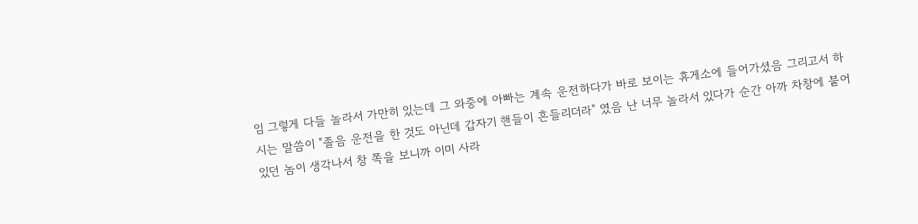임 그렇게 다들 놀라서 가만히 있는데 그 와중에 아빠는 계속 운전하다가 바로 보이는 휴게소에 들어가셨음 그리고서 하시는 말씀이 "졸음 운전을 한 것도 아닌데 갑자기 핸들이 흔들리더라" 였음 난 너무 놀라서 있다가 순간 아까 차창에 붙어 있던 놈이 생각나서 창 쪽을 보니까 이미 사라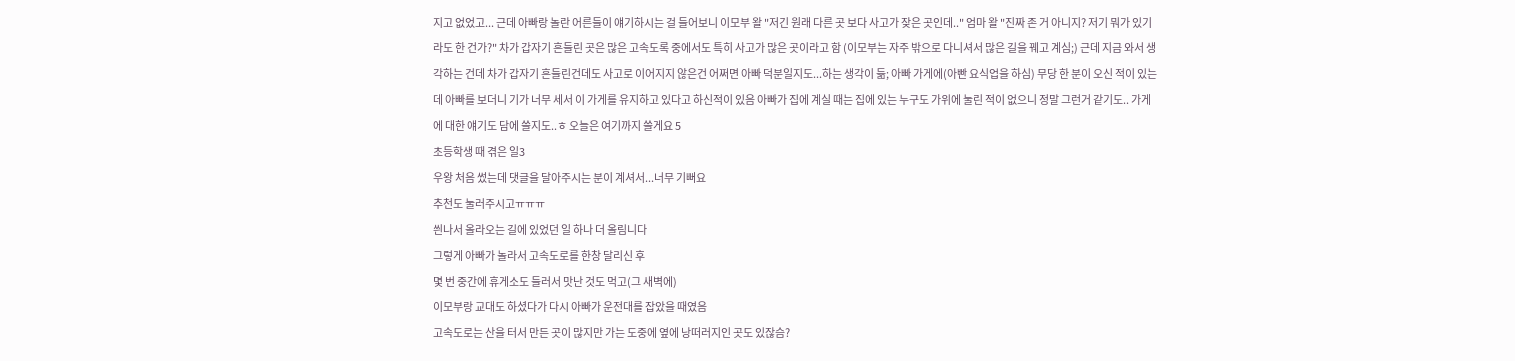지고 없었고... 근데 아빠랑 놀란 어른들이 얘기하시는 걸 들어보니 이모부 왈 "저긴 원래 다른 곳 보다 사고가 잦은 곳인데.." 엄마 왈 "진짜 존 거 아니지? 저기 뭐가 있기라도 한 건가?" 차가 갑자기 흔들린 곳은 많은 고속도록 중에서도 특히 사고가 많은 곳이라고 함 (이모부는 자주 밖으로 다니셔서 많은 길을 꿰고 계심;) 근데 지금 와서 생각하는 건데 차가 갑자기 흔들린건데도 사고로 이어지지 않은건 어쩌면 아빠 덕분일지도...하는 생각이 듦; 아빠 가게에(아빤 요식업을 하심) 무당 한 분이 오신 적이 있는데 아빠를 보더니 기가 너무 세서 이 가게를 유지하고 있다고 하신적이 있음 아빠가 집에 계실 때는 집에 있는 누구도 가위에 눌린 적이 없으니 정말 그런거 같기도.. 가게에 대한 얘기도 담에 쓸지도..ㅎ 오늘은 여기까지 쓸게요 5
초등학생 때 겪은 일3
우왕 처음 썼는데 댓글을 달아주시는 분이 계셔서...너무 기뻐요
추천도 눌러주시고ㅠㅠㅠ
씐나서 올라오는 길에 있었던 일 하나 더 올림니다
그렇게 아빠가 놀라서 고속도로를 한창 달리신 후
몇 번 중간에 휴게소도 들러서 맛난 것도 먹고(그 새벽에)
이모부랑 교대도 하셨다가 다시 아빠가 운전대를 잡았을 때였음
고속도로는 산을 터서 만든 곳이 많지만 가는 도중에 옆에 낭떠러지인 곳도 있잖슴?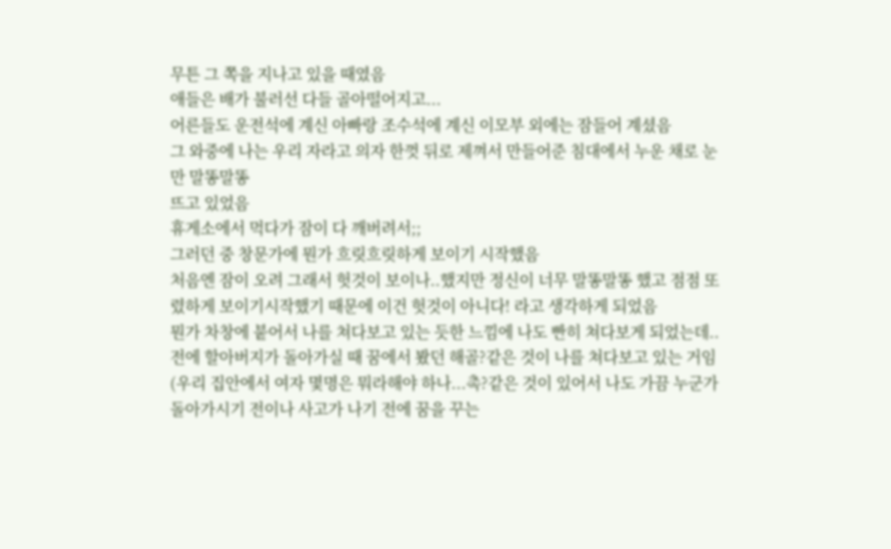무튼 그 쪽을 지나고 있을 때였음
애들은 배가 불러선 다들 골아떨어지고...
어른들도 운전석에 계신 아빠랑 조수석에 계신 이모부 외에는 잠들어 계셨음
그 와중에 나는 우리 자라고 의자 한껏 뒤로 제껴서 만들어준 침대에서 누운 채로 눈만 말똥말똥
뜨고 있었음
휴게소에서 먹다가 잠이 다 깨버려서;;
그러던 중 창문가에 뭔가 흐릿흐릿하게 보이기 시작했음
처음엔 잠이 오려 그래서 헛것이 보이나..했지만 정신이 너무 말똥말똥 했고 점점 또렸하게 보이기시작했기 때문에 이건 헛것이 아니다! 라고 생각하게 되었음
뭔가 차창에 붙어서 나를 쳐다보고 있는 듯한 느낌에 나도 빤히 쳐다보게 되었는데..
전에 할아버지가 돌아가실 때 꿈에서 봤던 해골?같은 것이 나를 쳐다보고 있는 거임
(우리 집안에서 여자 몇명은 뭐라해야 하나...촉?같은 것이 있어서 나도 가끔 누군가 돌아가시기 전이나 사고가 나기 전에 꿈을 꾸는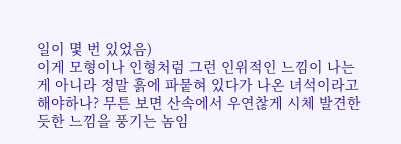일이 몇 번 있었음)
이게 모형이나 인형처럼 그런 인위적인 느낌이 나는 게 아니라 정말 흙에 파뭍혀 있다가 나온 녀석이라고 해야하나? 무튼 보면 산속에서 우연찮게 시체 발견한 듯한 느낌을 풍기는 놈임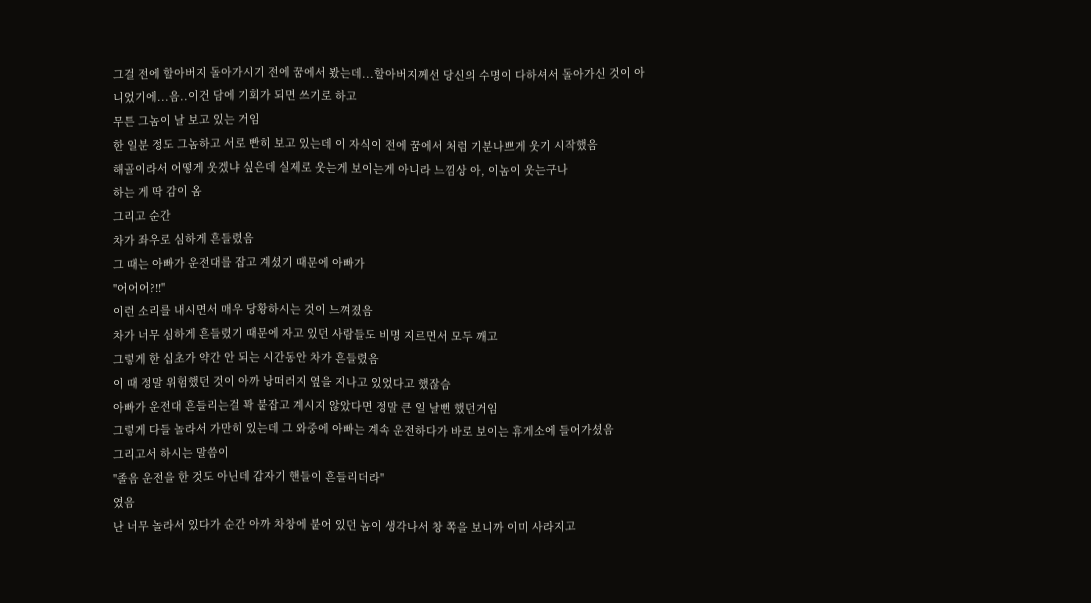그걸 전에 할아버지 돌아가시기 전에 꿈에서 봤는데...할아버지께선 당신의 수명이 다하셔서 돌아가신 것이 아니었기에...음..이건 담에 기회가 되면 쓰기로 하고
무튼 그놈이 날 보고 있는 거임
한 일분 정도 그놈하고 서로 빤히 보고 있는데 이 자식이 전에 꿈에서 처럼 기분나쁘게 웃기 시작했음
해골이라서 어떻게 웃겠냐 싶은데 실제로 웃는게 보이는게 아니라 느낌상 아, 이놈이 웃는구나
하는 게 딱 감이 옴
그리고 순간
차가 좌우로 심하게 흔들렸음
그 때는 아빠가 운전대를 잡고 계셨기 때문에 아빠가
"어어어?!!"
이런 소리를 내시면서 매우 당황하시는 것이 느껴졌음
차가 너무 심하게 흔들렸기 때문에 자고 있던 사람들도 비명 지르면서 모두 깨고
그렇게 한 십초가 약간 안 되는 시간동안 차가 흔들렸음
이 때 정말 위험했던 것이 아까 낭떠러지 옆을 지나고 있었다고 했잖슴
아빠가 운전대 흔들리는걸 꽉 붙잡고 계시지 않았다면 정말 큰 일 날뻔 했던거임
그렇게 다들 놀라서 가만히 있는데 그 와중에 아빠는 계속 운전하다가 바로 보이는 휴게소에 들어가셨음
그리고서 하시는 말씀이
"졸음 운전을 한 것도 아닌데 갑자기 핸들이 흔들리더라"
였음
난 너무 놀라서 있다가 순간 아까 차창에 붙어 있던 놈이 생각나서 창 쪽을 보니까 이미 사라지고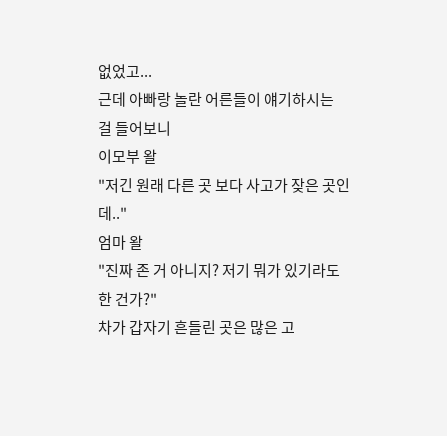없었고...
근데 아빠랑 놀란 어른들이 얘기하시는 걸 들어보니
이모부 왈
"저긴 원래 다른 곳 보다 사고가 잦은 곳인데.."
엄마 왈
"진짜 존 거 아니지? 저기 뭐가 있기라도 한 건가?"
차가 갑자기 흔들린 곳은 많은 고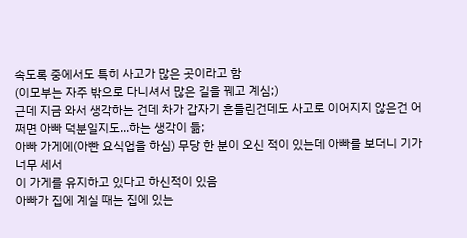속도록 중에서도 특히 사고가 많은 곳이라고 함
(이모부는 자주 밖으로 다니셔서 많은 길을 꿰고 계심;)
근데 지금 와서 생각하는 건데 차가 갑자기 흔들린건데도 사고로 이어지지 않은건 어쩌면 아빠 덕분일지도...하는 생각이 듦;
아빠 가게에(아빤 요식업을 하심) 무당 한 분이 오신 적이 있는데 아빠를 보더니 기가 너무 세서
이 가게를 유지하고 있다고 하신적이 있음
아빠가 집에 계실 때는 집에 있는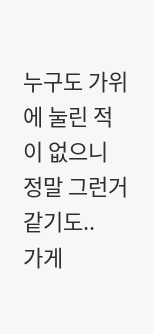누구도 가위에 눌린 적이 없으니 정말 그런거 같기도..
가게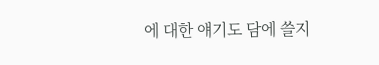에 대한 얘기도 담에 쓸지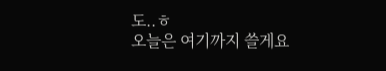도..ㅎ
오늘은 여기까지 쓸게요